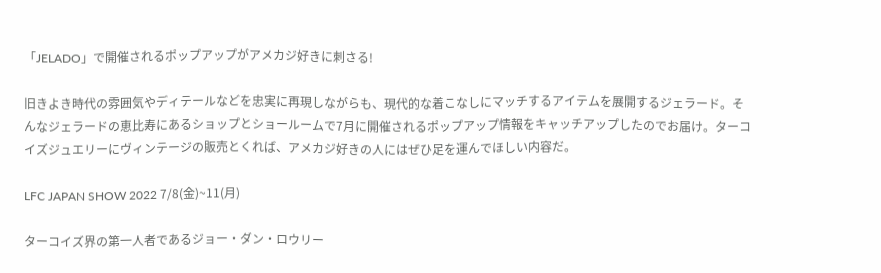「JELADO」で開催されるポップアップがアメカジ好きに刺さる!

旧きよき時代の雰囲気やディテールなどを忠実に再現しながらも、現代的な着こなしにマッチするアイテムを展開するジェラード。そんなジェラードの恵比寿にあるショップとショールームで7月に開催されるポップアップ情報をキャッチアップしたのでお届け。ターコイズジュエリーにヴィンテージの販売とくれば、アメカジ好きの人にはぜひ足を運んでほしい内容だ。

LFC JAPAN SHOW 2022 7/8(金)~11(月)

ターコイズ界の第一人者であるジョー・ダン・ロウリー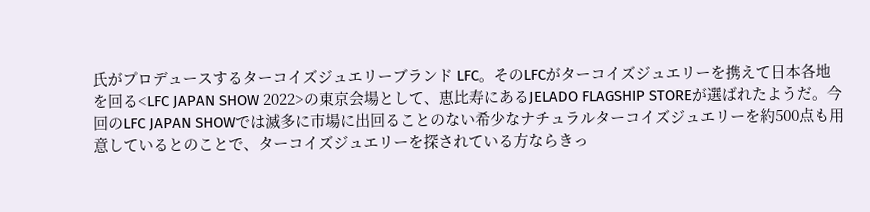氏がプロデュースするターコイズジュエリーブランド LFC。そのLFCがターコイズジュエリーを携えて日本各地を回る<LFC JAPAN SHOW 2022>の東京会場として、恵比寿にあるJELADO FLAGSHIP STOREが選ばれたようだ。今回のLFC JAPAN SHOWでは滅多に市場に出回ることのない希少なナチュラルターコイズジュエリーを約500点も用意しているとのことで、ターコイズジュエリーを探されている方ならきっ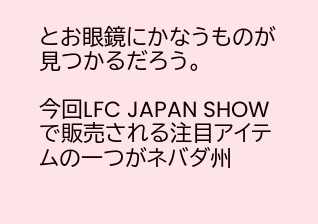とお眼鏡にかなうものが見つかるだろう。

今回LFC JAPAN SHOWで販売される注目アイテムの一つがネバダ州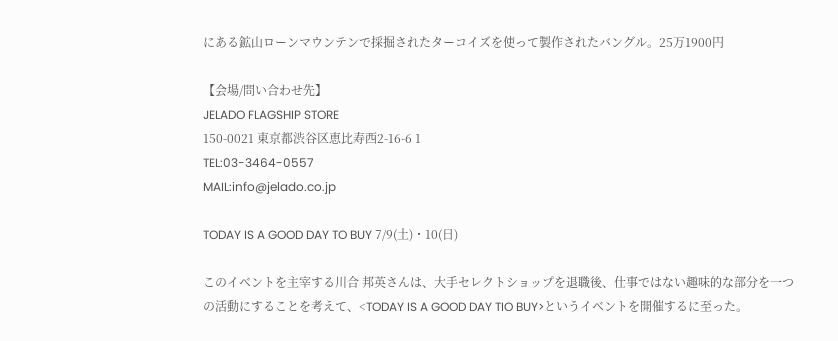にある鉱山ローンマウンテンで採掘されたターコイズを使って製作されたバングル。25万1900円

【会場/問い合わせ先】
JELADO FLAGSHIP STORE
150-0021 東京都渋谷区恵比寿西2-16-6 1
TEL:03-3464-0557
MAIL:info@jelado.co.jp

TODAY IS A GOOD DAY TO BUY 7/9(土)・10(日)

このイベントを主宰する川合 邦英さんは、大手セレクトショップを退職後、仕事ではない趣味的な部分を一つの活動にすることを考えて、<TODAY IS A GOOD DAY TIO BUY>というイベントを開催するに至った。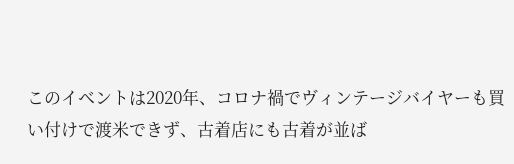このイベントは2020年、コロナ禍でヴィンテージバイヤーも買い付けで渡米できず、古着店にも古着が並ば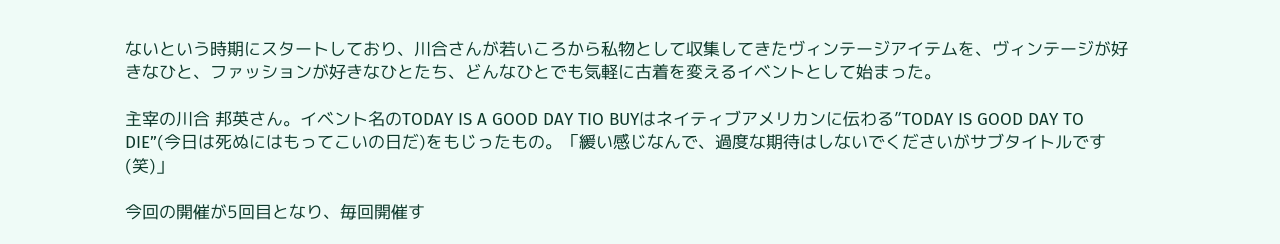ないという時期にスタートしており、川合さんが若いころから私物として収集してきたヴィンテージアイテムを、ヴィンテージが好きなひと、ファッションが好きなひとたち、どんなひとでも気軽に古着を変えるイベントとして始まった。

主宰の川合 邦英さん。イベント名のTODAY IS A GOOD DAY TIO BUYはネイティブアメリカンに伝わる”TODAY IS GOOD DAY TO DIE”(今日は死ぬにはもってこいの日だ)をもじったもの。「緩い感じなんで、過度な期待はしないでくださいがサブタイトルです(笑)」

今回の開催が5回目となり、毎回開催す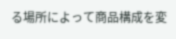る場所によって商品構成を変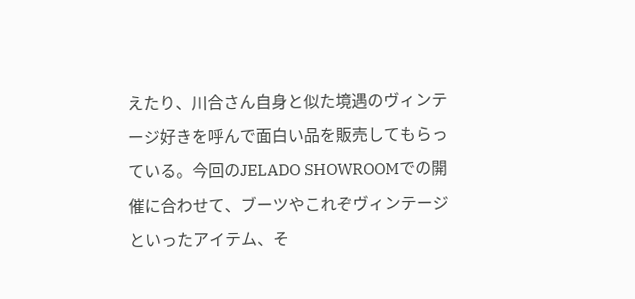えたり、川合さん自身と似た境遇のヴィンテージ好きを呼んで面白い品を販売してもらっている。今回のJELADO SHOWROOMでの開催に合わせて、ブーツやこれぞヴィンテージといったアイテム、そ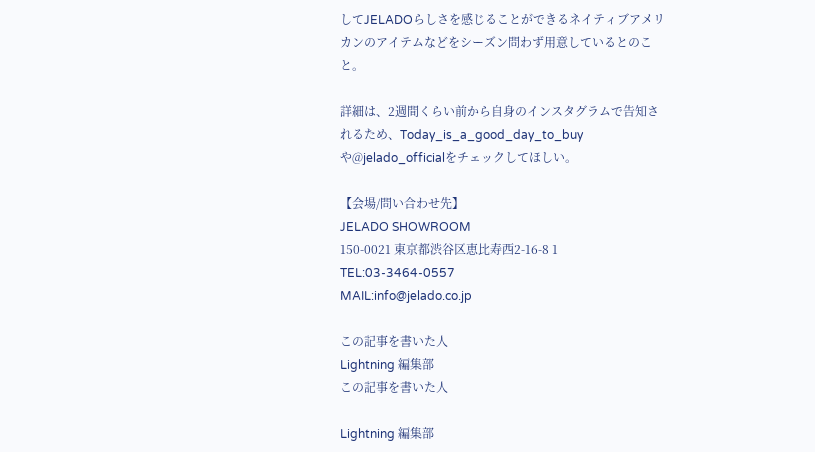してJELADOらしさを感じることができるネイティブアメリカンのアイテムなどをシーズン問わず用意しているとのこと。

詳細は、2週間くらい前から自身のインスタグラムで告知されるため、Today_is_a_good_day_to_buyや@jelado_officialをチェックしてほしい。

【会場/問い合わせ先】
JELADO SHOWROOM
150-0021 東京都渋谷区恵比寿西2-16-8 1
TEL:03-3464-0557
MAIL:info@jelado.co.jp

この記事を書いた人
Lightning 編集部
この記事を書いた人

Lightning 編集部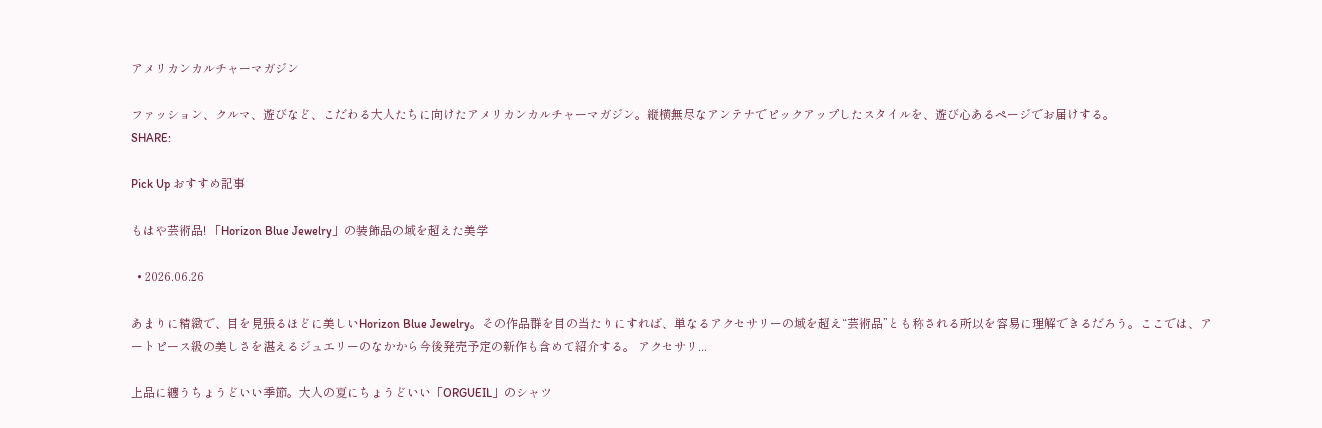アメリカンカルチャーマガジン

ファッション、クルマ、遊びなど、こだわる大人たちに向けたアメリカンカルチャーマガジン。縦横無尽なアンテナでピックアップしたスタイルを、遊び心あるページでお届けする。
SHARE:

Pick Up おすすめ記事

もはや芸術品! 「Horizon Blue Jewelry」の装飾品の域を超えた美学

  • 2026.06.26

あまりに精緻で、目を見張るほどに美しいHorizon Blue Jewelry。その作品群を目の当たりにすれば、単なるアクセサリーの域を超え“芸術品”とも称される所以を容易に理解できるだろう。ここでは、アートピース級の美しさを湛えるジュエリーのなかから今後発売予定の新作も含めて紹介する。 アクセサリ...

上品に纏うちょうどいい季節。大人の夏にちょうどいい「ORGUEIL」のシャツ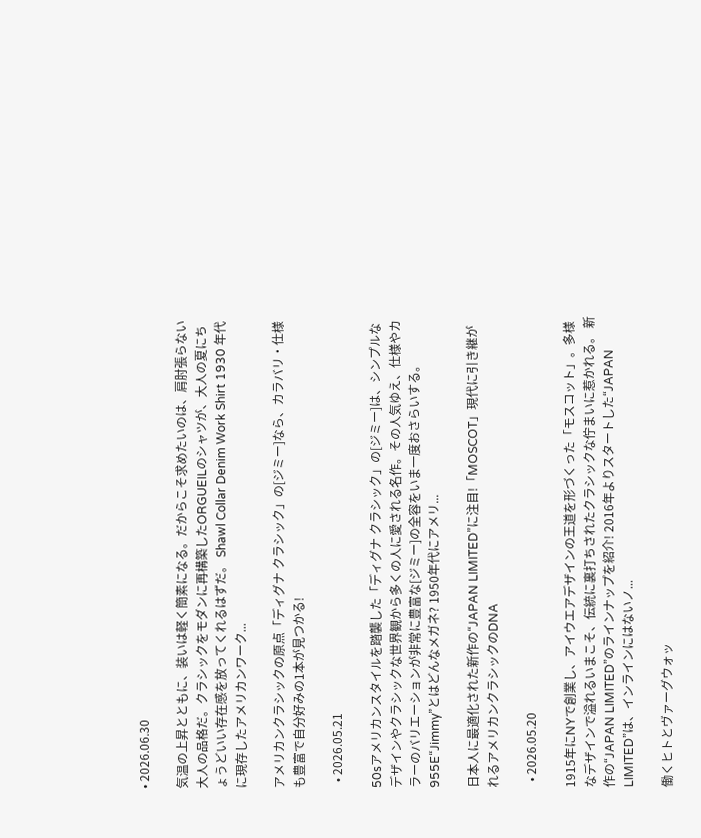• 2026.06.30

気温の上昇とともに、装いは軽く簡素になる。だからこそ求めたいのは、肩肘張らない大人の品格だ。クラシックをモダンに再構築したORGUEILのシャツが、大人の夏にちょうどいい存在感を放ってくれるはずだ。 Shawl Collar Denim Work Shirt 1930 年代に現存したアメリカンワーク...

アメリカンクラシックの原点「ディグナ クラシック」の[ジミー]なら、カラバリ・仕様も豊富で自分好みの1本が見つかる!

  • 2026.05.21

50sアメリカンスタイルを踏襲した「ディグナ クラシック」の[ジミー]は、シンプルなデザインやクラシックな世界観から多くの人に愛される名作。その人気ゆえ、仕様やカラーのバリエーションが非常に豊富な[ジミー]の全容をいま一度おさらいする。 955E“Jimmy”とはどんなメガネ? 1950年代にアメリ...

日本人に最適化された新作の“JAPAN LIMITED”に注目!「MOSCOT」現代に引き継がれるアメリカンクラシックのDNA

  • 2026.05.20

1915年にNYで創業し、アイウエアデザインの王道を形づくった「モスコット」。多様なデザインで溢れるいまこそ、伝統に裏打ちされたクラシックな佇まいに惹かれる。 新作の“JAPAN LIMITED”のラインナップを紹介! 2016年よりスタートした“JAPAN LIMITED”は、インラインにはないノ...

働くヒトとヴァーグウォッ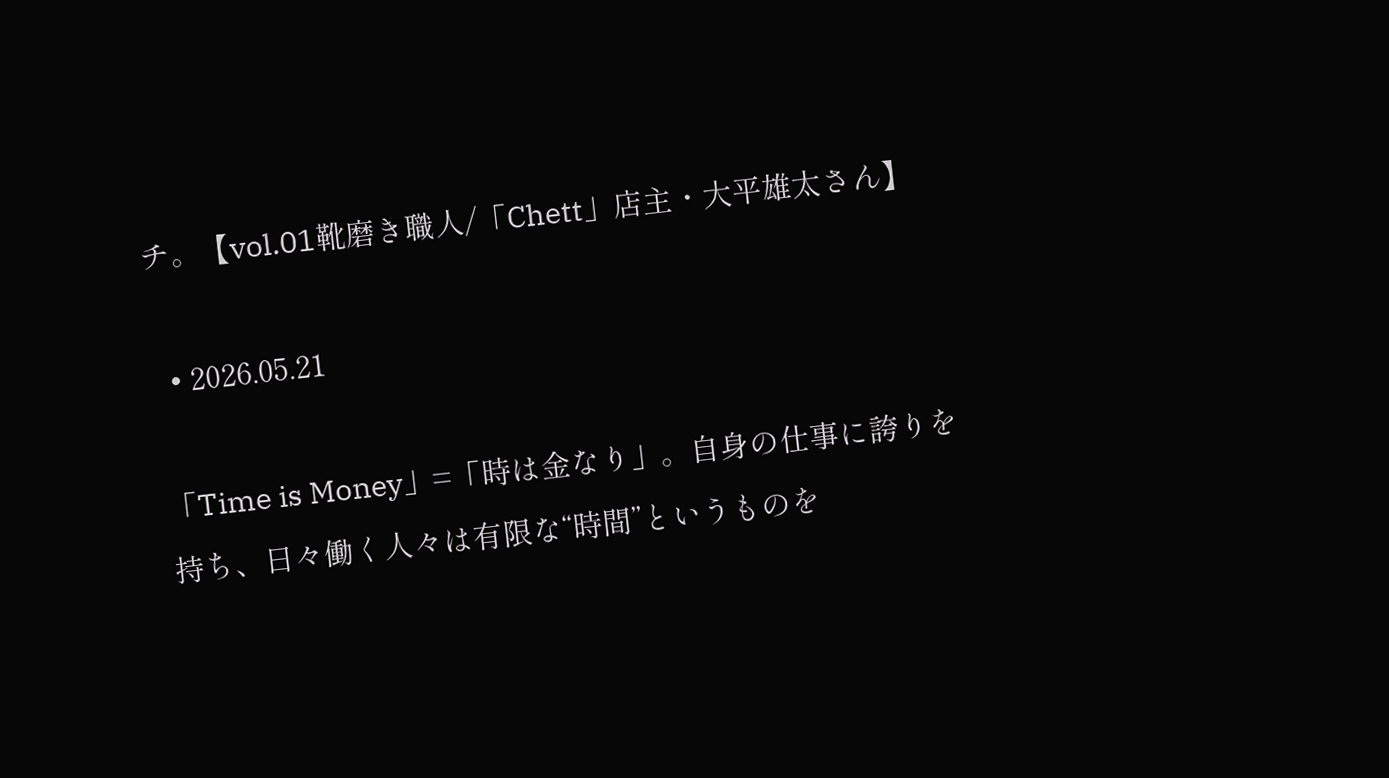チ。【vol.01靴磨き職人/「Chett」店主・大平雄太さん】

  • 2026.05.21

「Time is Money」=「時は金なり」。自身の仕事に誇りを持ち、日々働く人々は有限な“時間”というものを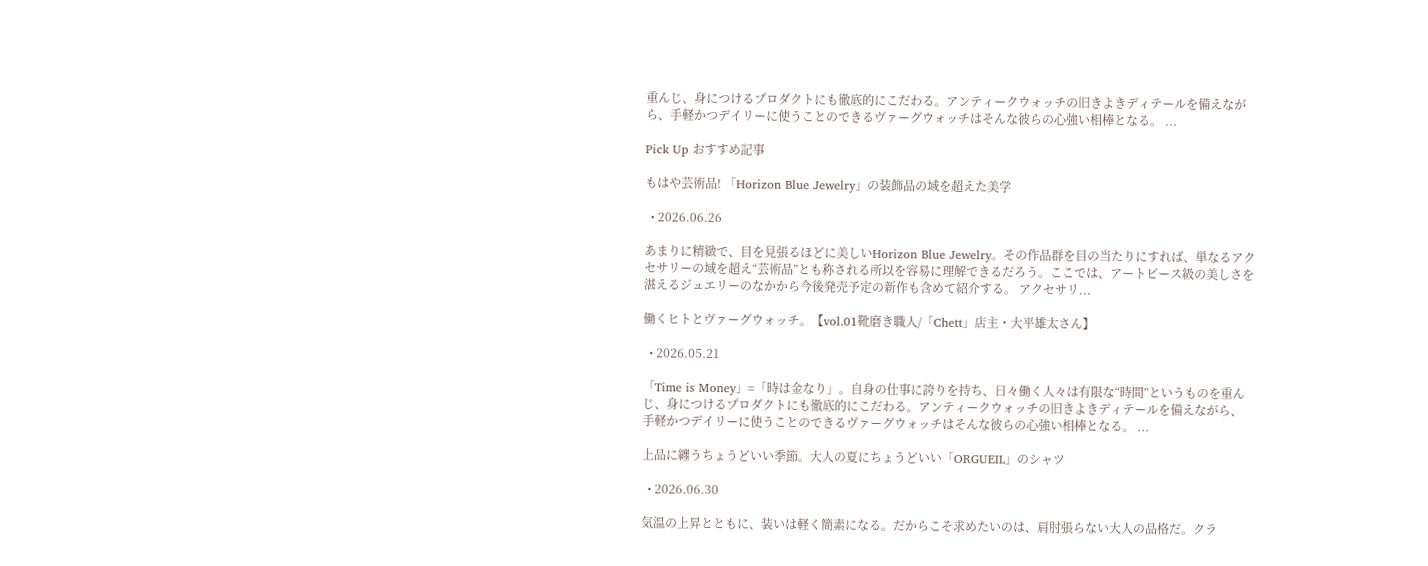重んじ、身につけるプロダクトにも徹底的にこだわる。アンティークウォッチの旧きよきディテールを備えながら、手軽かつデイリーに使うことのできるヴァーグウォッチはそんな彼らの心強い相棒となる。 ...

Pick Up おすすめ記事

もはや芸術品! 「Horizon Blue Jewelry」の装飾品の域を超えた美学

  • 2026.06.26

あまりに精緻で、目を見張るほどに美しいHorizon Blue Jewelry。その作品群を目の当たりにすれば、単なるアクセサリーの域を超え“芸術品”とも称される所以を容易に理解できるだろう。ここでは、アートピース級の美しさを湛えるジュエリーのなかから今後発売予定の新作も含めて紹介する。 アクセサリ...

働くヒトとヴァーグウォッチ。【vol.01靴磨き職人/「Chett」店主・大平雄太さん】

  • 2026.05.21

「Time is Money」=「時は金なり」。自身の仕事に誇りを持ち、日々働く人々は有限な“時間”というものを重んじ、身につけるプロダクトにも徹底的にこだわる。アンティークウォッチの旧きよきディテールを備えながら、手軽かつデイリーに使うことのできるヴァーグウォッチはそんな彼らの心強い相棒となる。 ...

上品に纏うちょうどいい季節。大人の夏にちょうどいい「ORGUEIL」のシャツ

  • 2026.06.30

気温の上昇とともに、装いは軽く簡素になる。だからこそ求めたいのは、肩肘張らない大人の品格だ。クラ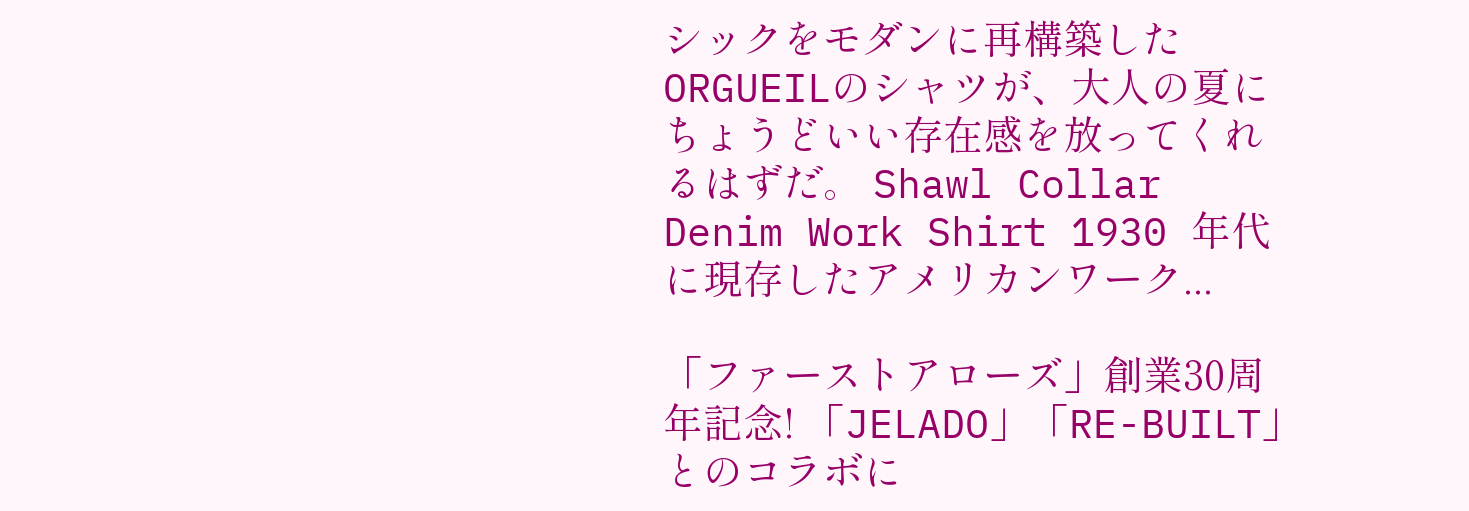シックをモダンに再構築したORGUEILのシャツが、大人の夏にちょうどいい存在感を放ってくれるはずだ。 Shawl Collar Denim Work Shirt 1930 年代に現存したアメリカンワーク...

「ファーストアローズ」創業30周年記念! 「JELADO」「RE-BUILT」とのコラボに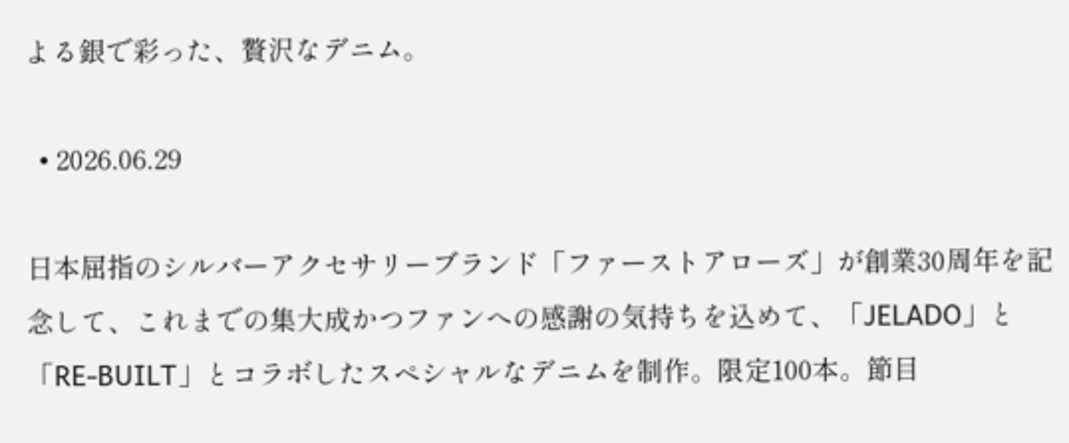よる銀で彩った、贅沢なデニム。

  • 2026.06.29

日本屈指のシルバーアクセサリーブランド「ファーストアローズ」が創業30周年を記念して、これまでの集大成かつファンへの感謝の気持ちを込めて、「JELADO」と「RE-BUILT」とコラボしたスペシャルなデニムを制作。限定100本。節目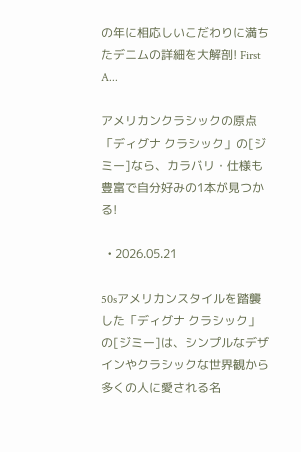の年に相応しいこだわりに満ちたデニムの詳細を大解剖! First A...

アメリカンクラシックの原点「ディグナ クラシック」の[ジミー]なら、カラバリ・仕様も豊富で自分好みの1本が見つかる!

  • 2026.05.21

50sアメリカンスタイルを踏襲した「ディグナ クラシック」の[ジミー]は、シンプルなデザインやクラシックな世界観から多くの人に愛される名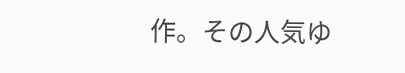作。その人気ゆ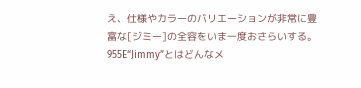え、仕様やカラーのバリエーションが非常に豊富な[ジミー]の全容をいま一度おさらいする。 955E“Jimmy”とはどんなメ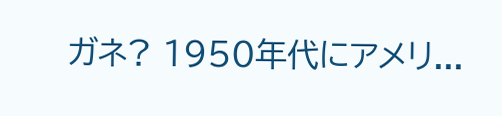ガネ? 1950年代にアメリ...